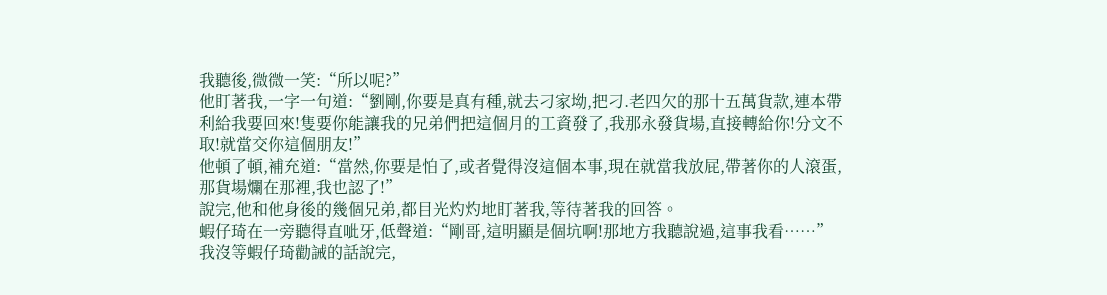我聽後,微微一笑:“所以呢?”
他盯著我,一字一句道:“劉剛,你要是真有種,就去刁家坳,把刁.老四欠的那十五萬貨款,連本帶利給我要回來!隻要你能讓我的兄弟們把這個月的工資發了,我那永發貨場,直接轉給你!分文不取!就當交你這個朋友!”
他頓了頓,補充道:“當然,你要是怕了,或者覺得沒這個本事,現在就當我放屁,帶著你的人滾蛋,那貨場爛在那裡,我也認了!”
說完,他和他身後的幾個兄弟,都目光灼灼地盯著我,等待著我的回答。
蝦仔琦在一旁聽得直呲牙,低聲道:“剛哥,這明顯是個坑啊!那地方我聽說過,這事我看……”
我沒等蝦仔琦勸誡的話說完,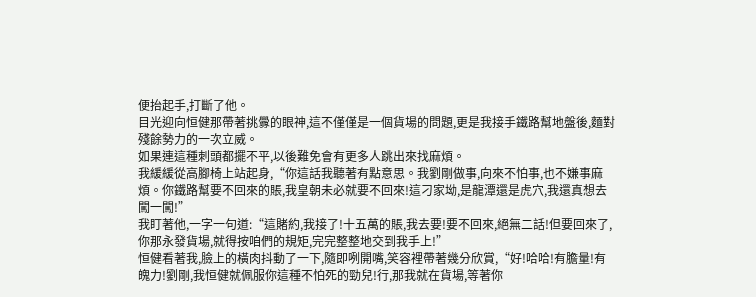便抬起手,打斷了他。
目光迎向恒健那帶著挑釁的眼神,這不僅僅是一個貨場的問題,更是我接手鐵路幫地盤後,麵對殘餘勢力的一次立威。
如果連這種刺頭都擺不平,以後難免會有更多人跳出來找麻煩。
我緩緩從高腳椅上站起身,“你這話我聽著有點意思。我劉剛做事,向來不怕事,也不嫌事麻煩。你鐵路幫要不回來的賬,我皇朝未必就要不回來!這刁家坳,是龍潭還是虎穴,我還真想去闖一闖!”
我盯著他,一字一句道:“這賭約,我接了!十五萬的賬,我去要!要不回來,絕無二話!但要回來了,你那永發貨場,就得按咱們的規矩,完完整整地交到我手上!”
恒健看著我,臉上的橫肉抖動了一下,隨即咧開嘴,笑容裡帶著幾分欣賞,“好!哈哈!有膽量!有魄力!劉剛,我恒健就佩服你這種不怕死的勁兒!行,那我就在貨場,等著你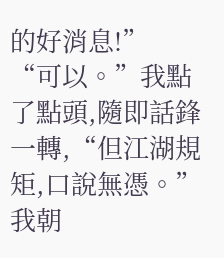的好消息!”
“可以。”我點了點頭,隨即話鋒一轉,“但江湖規矩,口說無憑。”
我朝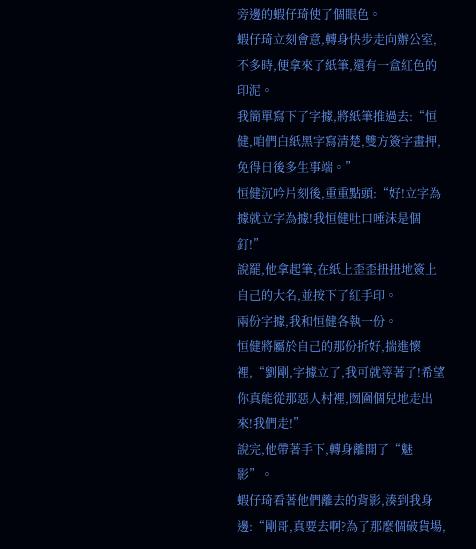旁邊的蝦仔琦使了個眼色。
蝦仔琦立刻會意,轉身快步走向辦公室,不多時,便拿來了紙筆,還有一盒紅色的印泥。
我簡單寫下了字據,將紙筆推過去:“恒健,咱們白紙黑字寫清楚,雙方簽字畫押,免得日後多生事端。”
恒健沉吟片刻後,重重點頭:“好!立字為據就立字為據!我恒健吐口唾沫是個釘!”
說罷,他拿起筆,在紙上歪歪扭扭地簽上自己的大名,並按下了紅手印。
兩份字據,我和恒健各執一份。
恒健將屬於自己的那份折好,揣進懷裡,“劉剛,字據立了,我可就等著了!希望你真能從那惡人村裡,囫圇個兒地走出來!我們走!”
說完,他帶著手下,轉身離開了“魅影”。
蝦仔琦看著他們離去的背影,湊到我身邊:“剛哥,真要去啊?為了那麼個破貨場,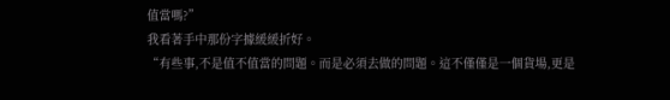值當嗎?”
我看著手中那份字據緩緩折好。
“有些事,不是值不值當的問題。而是必須去做的問題。這不僅僅是一個貨場,更是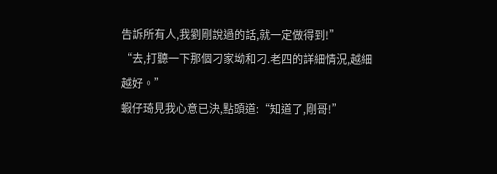告訴所有人,我劉剛說過的話,就一定做得到!”
“去,打聽一下那個刁家坳和刁.老四的詳細情況,越細越好。”
蝦仔琦見我心意已決,點頭道:“知道了,剛哥!”